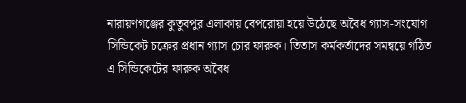নারায়ণগঞ্জের কুতুবপুর এলাকায় বেপরোয়া হয়ে উঠেছে অবৈধ গ্যাস-সংযোগ সিন্ডিকেট চক্রের প্রধান গ্যাস চোর ফারুক। তিতাস কর্মকর্তাদের সমন্বয়ে গঠিত এ সিন্ডিকেটের ফারুক অবৈধ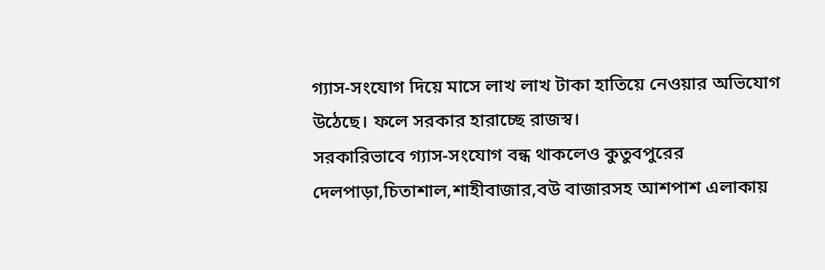গ্যাস-সংযোগ দিয়ে মাসে লাখ লাখ টাকা হাতিয়ে নেওয়ার অভিযোগ উঠেছে। ফলে সরকার হারাচ্ছে রাজস্ব।
সরকারিভাবে গ্যাস-সংযোগ বন্ধ থাকলেও কুতুবপুরের দেলপাড়া,চিতাশাল,শাহীবাজার,বউ বাজারসহ আশপাশ এলাকায়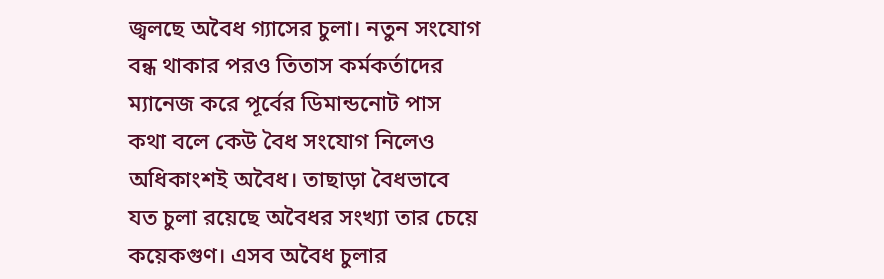জ্বলছে অবৈধ গ্যাসের চুলা। নতুন সংযোগ বন্ধ থাকার পরও তিতাস কর্মকর্তাদের ম্যানেজ করে পূর্বের ডিমান্ডনোট পাস কথা বলে কেউ বৈধ সংযোগ নিলেও অধিকাংশই অবৈধ। তাছাড়া বৈধভাবে যত চুলা রয়েছে অবৈধর সংখ্যা তার চেয়ে কয়েকগুণ। এসব অবৈধ চুলার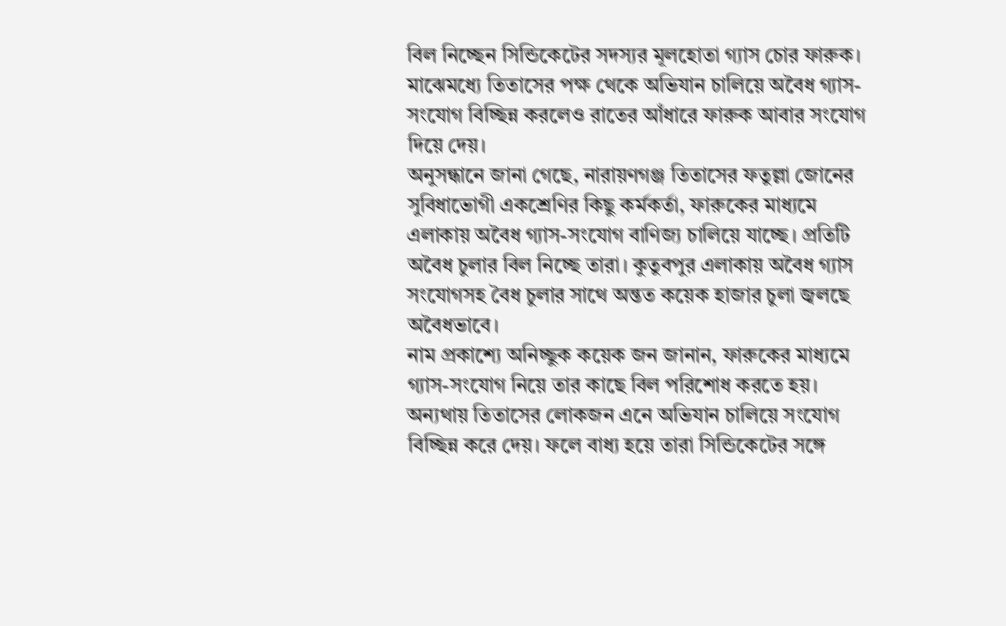বিল নিচ্ছেন সিন্ডিকেটের সদস্যর মূলহোতা গ্যাস চোর ফারুক। মাঝেমধ্যে তিতাসের পক্ষ থেকে অভিযান চালিয়ে অবৈধ গ্যাস-সংযোগ বিচ্ছিন্ন করলেও রাতের আঁধারে ফারুক আবার সংযোগ দিয়ে দেয়।
অনুসন্ধানে জানা গেছে, নারায়ণগঞ্জ তিতাসের ফতুল্লা জোনের সুবিধাভোগী একশ্রেণির কিছু কর্মকর্তা, ফারুকের মাধ্যমে এলাকায় অবৈধ গ্যাস-সংযোগ বাণিজ্য চালিয়ে যাচ্ছে। প্রতিটি অবৈধ চুলার বিল নিচ্ছে তারা। কুতুবপুর এলাকায় অবৈধ গ্যাস সংযোগসহ বৈধ চুলার সাথে অন্তত কয়েক হাজার চুলা জ্বলছে অবৈধভাবে।
নাম প্রকাশ্যে অনিচ্ছুক কয়েক জন জানান, ফারুকের মাধ্যমে গ্যাস-সংযোগ নিয়ে তার কাছে বিল পরিশোধ করতে হয়। অন্যথায় তিতাসের লোকজন এনে অভিযান চালিয়ে সংযোগ বিচ্ছিন্ন করে দেয়। ফলে বাধ্য হয়ে তারা সিন্ডিকেটের সঙ্গে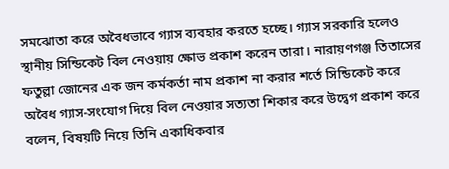সমঝোতা করে অবৈধভাবে গ্যাস ব্যবহার করতে হচ্ছে। গ্যাস সরকারি হলেও স্থানীয় সিন্ডিকেট বিল নেওয়ায় ক্ষোভ প্রকাশ করেন তারা। নারায়ণগঞ্জ তিতাসের ফতুল্লা জোনের এক জন কর্মকর্তা নাম প্রকাশ না করার শর্তে সিন্ডিকেট করে অবৈধ গ্যাস-সংযোগ দিয়ে বিল নেওয়ার সত্যতা শিকার করে উদ্বেগ প্রকাশ করে বলেন, বিষয়টি নিয়ে তিনি একাধিকবার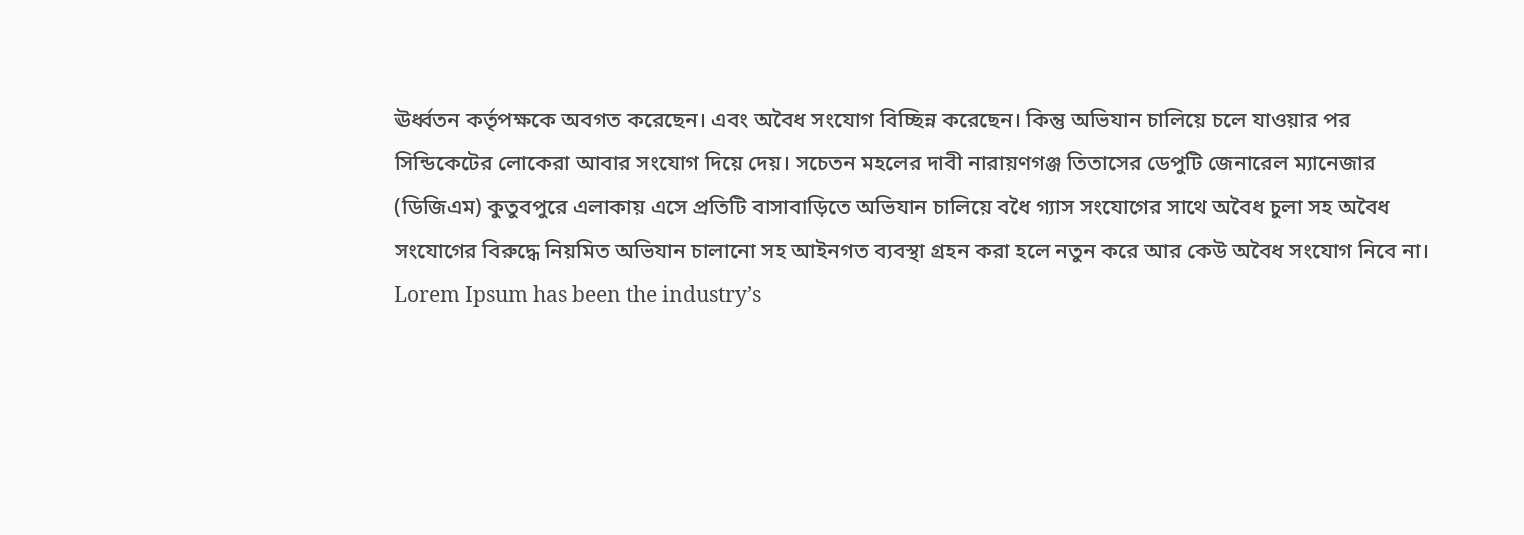ঊর্ধ্বতন কর্তৃপক্ষকে অবগত করেছেন। এবং অবৈধ সংযোগ বিচ্ছিন্ন করেছেন। কিন্তু অভিযান চালিয়ে চলে যাওয়ার পর সিন্ডিকেটের লোকেরা আবার সংযোগ দিয়ে দেয়। সচেতন মহলের দাবী নারায়ণগঞ্জ তিতাসের ডেপুটি জেনারেল ম্যানেজার (ডিজিএম) কুতুবপুরে এলাকায় এসে প্রতিটি বাসাবাড়িতে অভিযান চালিয়ে বধৈ গ্যাস সংযোগের সাথে অবৈধ চুলা সহ অবৈধ সংযোগের বিরুদ্ধে নিয়মিত অভিযান চালানো সহ আইনগত ব্যবস্থা গ্রহন করা হলে নতুন করে আর কেউ অবৈধ সংযোগ নিবে না।
Lorem Ipsum has been the industry’s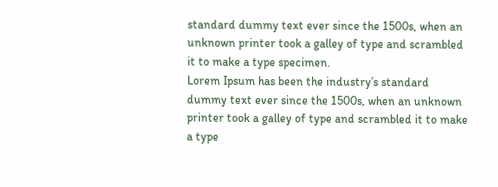standard dummy text ever since the 1500s, when an unknown printer took a galley of type and scrambled it to make a type specimen.
Lorem Ipsum has been the industry’s standard dummy text ever since the 1500s, when an unknown printer took a galley of type and scrambled it to make a type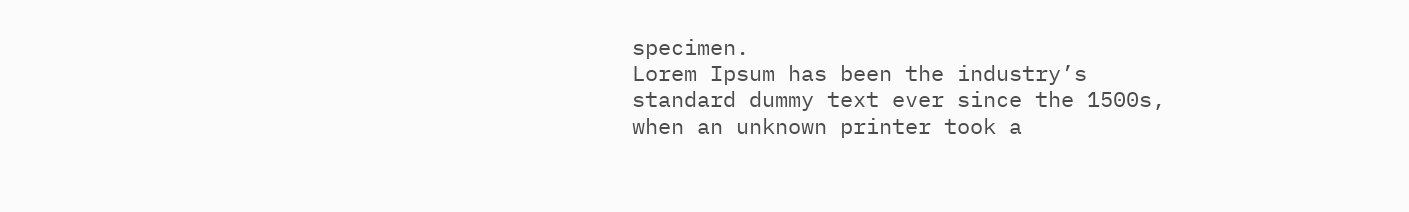specimen.
Lorem Ipsum has been the industry’s standard dummy text ever since the 1500s, when an unknown printer took a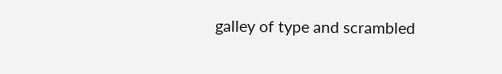galley of type and scrambled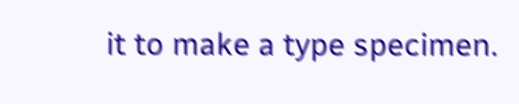it to make a type specimen.